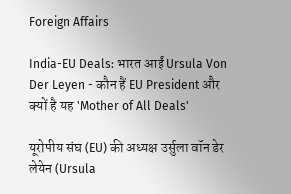Foreign Affairs

India-EU Deals: भारत आईं Ursula Von Der Leyen - कौन हैं EU President और क्यों है यह 'Mother of All Deals'

यूरोपीय संघ (EU) की अध्यक्ष उर्सुला वॉन डेर लेयेन (Ursula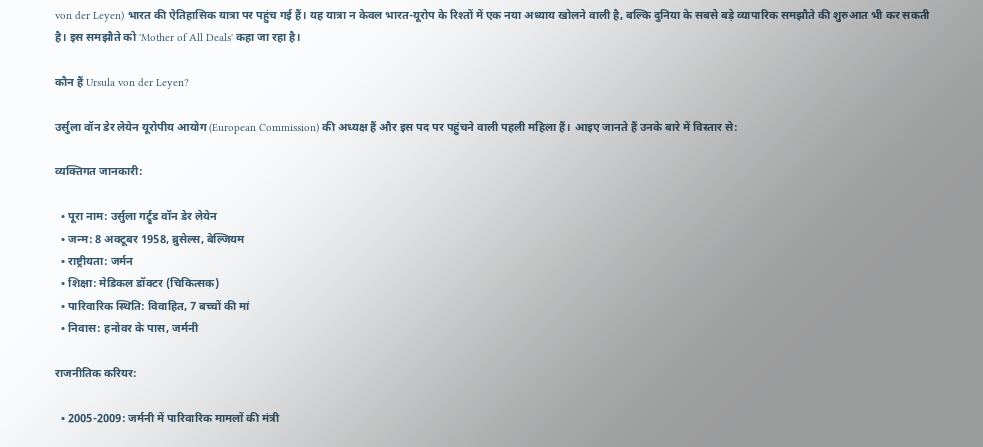von der Leyen) भारत की ऐतिहासिक यात्रा पर पहुंच गई हैं। यह यात्रा न केवल भारत-यूरोप के रिश्तों में एक नया अध्याय खोलने वाली है, बल्कि दुनिया के सबसे बड़े व्यापारिक समझौते की शुरुआत भी कर सकती है। इस समझौते को 'Mother of All Deals' कहा जा रहा है।

कौन हैं Ursula von der Leyen?

उर्सुला वॉन डेर लेयेन यूरोपीय आयोग (European Commission) की अध्यक्ष हैं और इस पद पर पहुंचने वाली पहली महिला हैं। आइए जानते हैं उनके बारे में विस्तार से:

व्यक्तिगत जानकारी:

  • पूरा नाम: उर्सुला गर्ट्रूड वॉन डेर लेयेन
  • जन्म: 8 अक्टूबर 1958, ब्रुसेल्स, बेल्जियम
  • राष्ट्रीयता: जर्मन
  • शिक्षा: मेडिकल डॉक्टर (चिकित्सक)
  • पारिवारिक स्थिति: विवाहित, 7 बच्चों की मां
  • निवास: हनोवर के पास, जर्मनी

राजनीतिक करियर:

  • 2005-2009: जर्मनी में पारिवारिक मामलों की मंत्री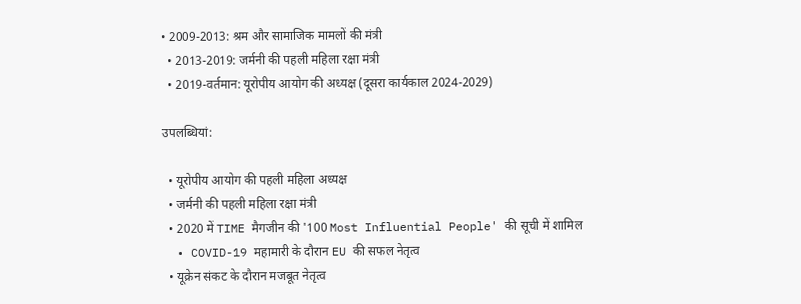• 2009-2013: श्रम और सामाजिक मामलों की मंत्री
  • 2013-2019: जर्मनी की पहली महिला रक्षा मंत्री
  • 2019-वर्तमान: यूरोपीय आयोग की अध्यक्ष (दूसरा कार्यकाल 2024-2029)

उपलब्धियां:

  • यूरोपीय आयोग की पहली महिला अध्यक्ष
  • जर्मनी की पहली महिला रक्षा मंत्री
  • 2020 में TIME मैगजीन की '100 Most Influential People' की सूची में शामिल
  • COVID-19 महामारी के दौरान EU की सफल नेतृत्व
  • यूक्रेन संकट के दौरान मजबूत नेतृत्व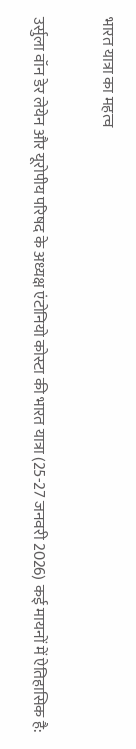भारत यात्रा का महत्व

उर्सुला वॉन डेर लेयेन और यूरोपीय परिषद के अध्यक्ष एंटोनियो कोस्टा की भारत यात्रा (25-27 जनवरी 2026) कई मायनों में ऐतिहासिक है: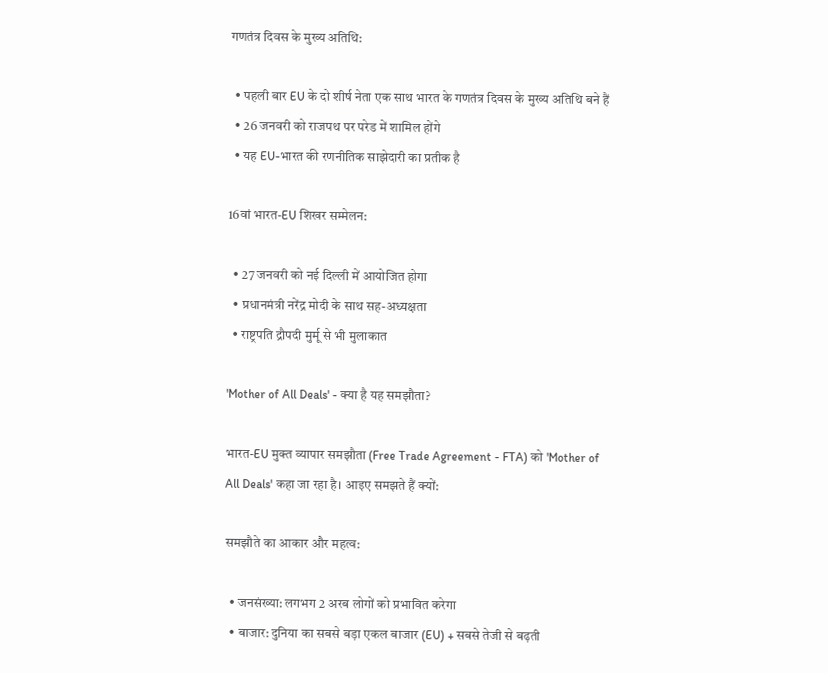गणतंत्र दिवस के मुख्य अतिथि:

  • पहली बार EU के दो शीर्ष नेता एक साथ भारत के गणतंत्र दिवस के मुख्य अतिथि बने हैं
  • 26 जनवरी को राजपथ पर परेड में शामिल होंगे
  • यह EU-भारत की रणनीतिक साझेदारी का प्रतीक है

16वां भारत-EU शिखर सम्मेलन:

  • 27 जनवरी को नई दिल्ली में आयोजित होगा
  • प्रधानमंत्री नरेंद्र मोदी के साथ सह-अध्यक्षता
  • राष्ट्रपति द्रौपदी मुर्मू से भी मुलाकात

'Mother of All Deals' - क्या है यह समझौता?

भारत-EU मुक्त व्यापार समझौता (Free Trade Agreement - FTA) को 'Mother of All Deals' कहा जा रहा है। आइए समझते हैं क्यों:

समझौते का आकार और महत्व:

  • जनसंख्या: लगभग 2 अरब लोगों को प्रभावित करेगा
  • बाजार: दुनिया का सबसे बड़ा एकल बाजार (EU) + सबसे तेजी से बढ़ती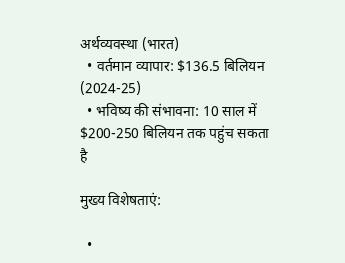अर्थव्यवस्था (भारत)
  • वर्तमान व्यापार: $136.5 बिलियन (2024-25)
  • भविष्य की संभावना: 10 साल में $200-250 बिलियन तक पहुंच सकता है

मुख्य विशेषताएं:

  •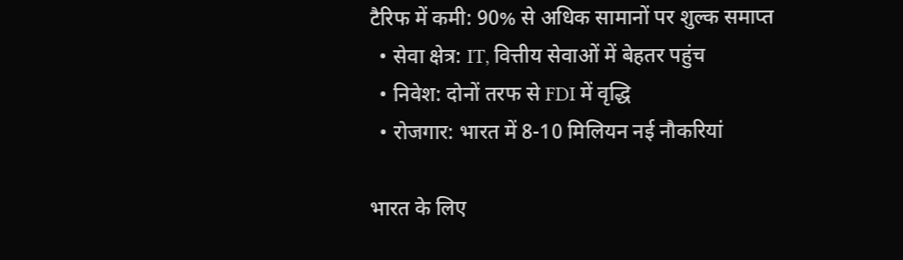टैरिफ में कमी: 90% से अधिक सामानों पर शुल्क समाप्त
  • सेवा क्षेत्र: IT, वित्तीय सेवाओं में बेहतर पहुंच
  • निवेश: दोनों तरफ से FDI में वृद्धि
  • रोजगार: भारत में 8-10 मिलियन नई नौकरियां

भारत के लिए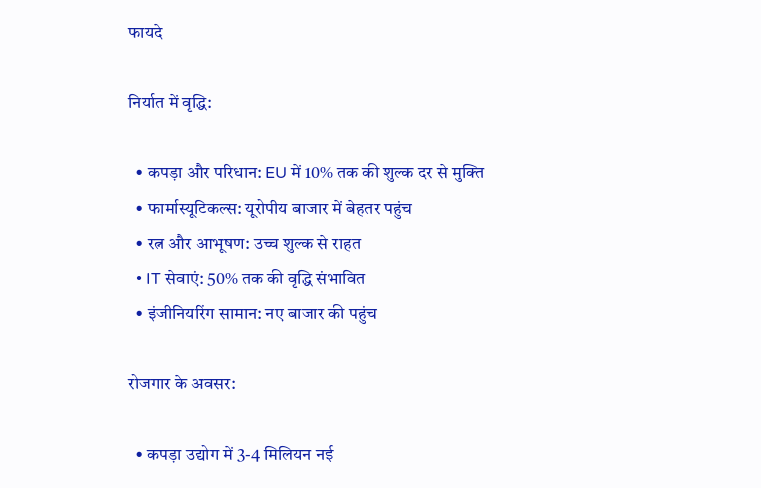फायदे

निर्यात में वृद्धि:

  • कपड़ा और परिधान: EU में 10% तक की शुल्क दर से मुक्ति
  • फार्मास्यूटिकल्स: यूरोपीय बाजार में बेहतर पहुंच
  • रत्न और आभूषण: उच्च शुल्क से राहत
  • IT सेवाएं: 50% तक की वृद्धि संभावित
  • इंजीनियरिंग सामान: नए बाजार की पहुंच

रोजगार के अवसर:

  • कपड़ा उद्योग में 3-4 मिलियन नई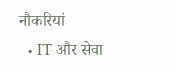नौकरियां
  • IT और सेवा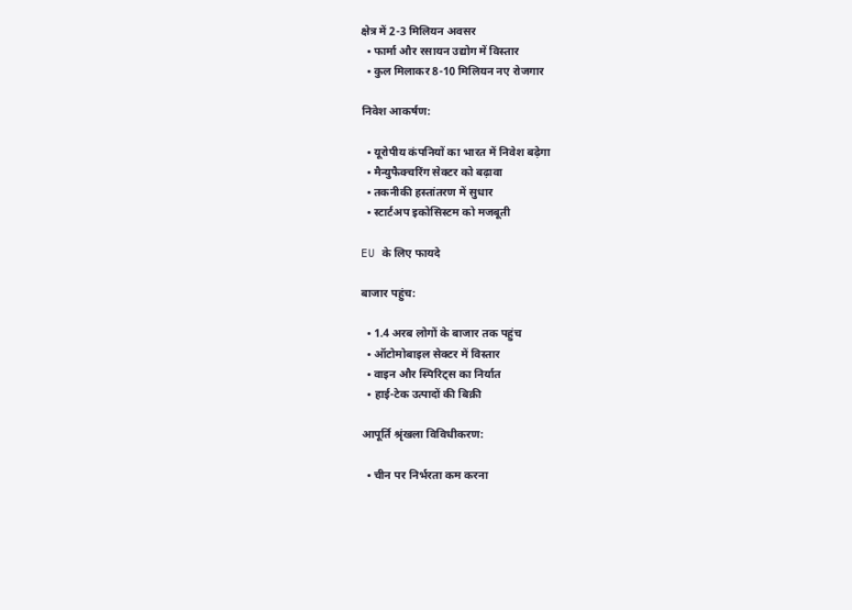क्षेत्र में 2-3 मिलियन अवसर
  • फार्मा और रसायन उद्योग में विस्तार
  • कुल मिलाकर 8-10 मिलियन नए रोजगार

निवेश आकर्षण:

  • यूरोपीय कंपनियों का भारत में निवेश बढ़ेगा
  • मैन्युफैक्चरिंग सेक्टर को बढ़ावा
  • तकनीकी हस्तांतरण में सुधार
  • स्टार्टअप इकोसिस्टम को मजबूती

EU के लिए फायदे

बाजार पहुंच:

  • 1.4 अरब लोगों के बाजार तक पहुंच
  • ऑटोमोबाइल सेक्टर में विस्तार
  • वाइन और स्पिरिट्स का निर्यात
  • हाई-टेक उत्पादों की बिक्री

आपूर्ति श्रृंखला विविधीकरण:

  • चीन पर निर्भरता कम करना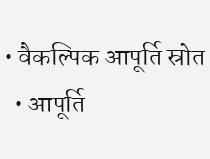• वैकल्पिक आपूर्ति स्रोत
  • आपूर्ति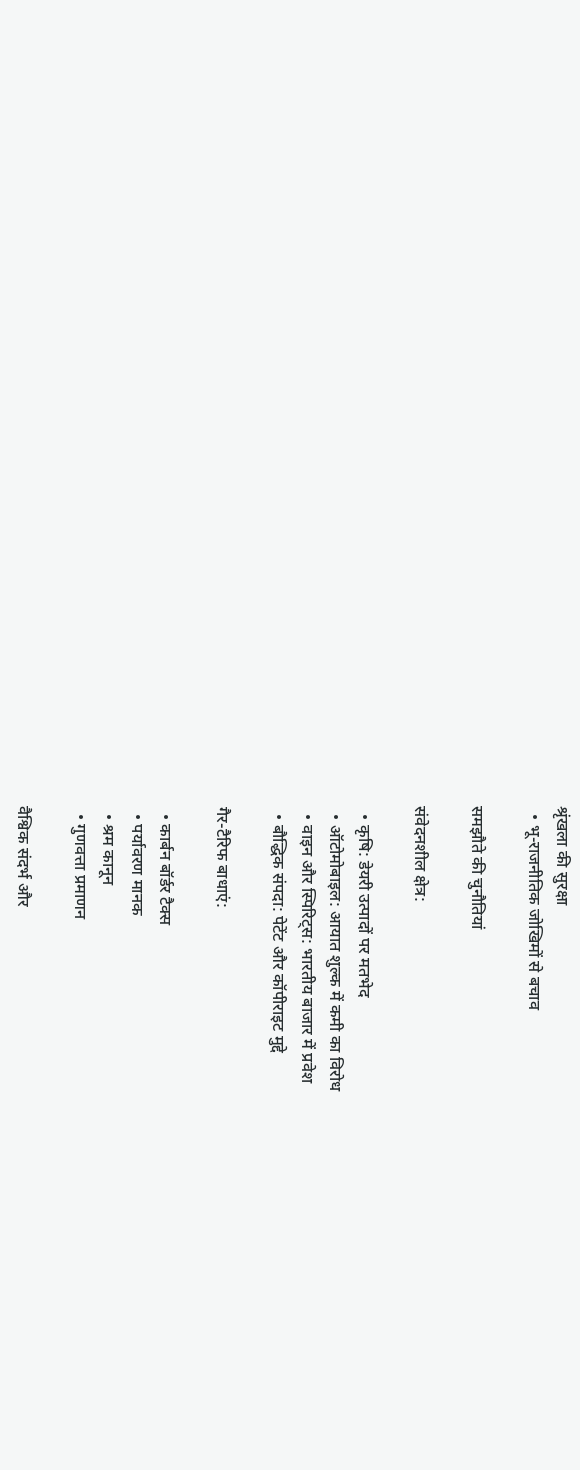श्रृंखला की सुरक्षा
  • भू-राजनीतिक जोखिमों से बचाव

समझौते की चुनौतियां

संवेदनशील क्षेत्र:

  • कृषि: डेयरी उत्पादों पर मतभेद
  • ऑटोमोबाइल: आयात शुल्क में कमी का विरोध
  • वाइन और स्पिरिट्स: भारतीय बाजार में प्रवेश
  • बौद्धिक संपदा: पेटेंट और कॉपीराइट मुद्दे

गैर-टैरिफ बाधाएं:

  • कार्बन बॉर्डर टैक्स
  • पर्यावरण मानक
  • श्रम कानून
  • गुणवत्ता प्रमाणन

वैश्विक संदर्भ और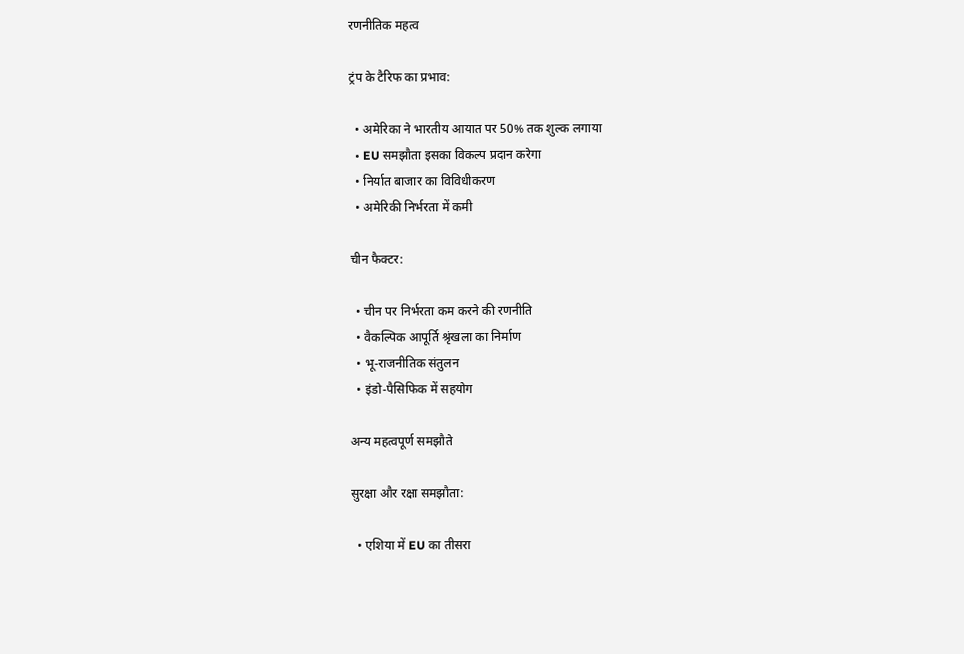रणनीतिक महत्व

ट्रंप के टैरिफ का प्रभाव:

  • अमेरिका ने भारतीय आयात पर 50% तक शुल्क लगाया
  • EU समझौता इसका विकल्प प्रदान करेगा
  • निर्यात बाजार का विविधीकरण
  • अमेरिकी निर्भरता में कमी

चीन फैक्टर:

  • चीन पर निर्भरता कम करने की रणनीति
  • वैकल्पिक आपूर्ति श्रृंखला का निर्माण
  • भू-राजनीतिक संतुलन
  • इंडो-पैसिफिक में सहयोग

अन्य महत्वपूर्ण समझौते

सुरक्षा और रक्षा समझौता:

  • एशिया में EU का तीसरा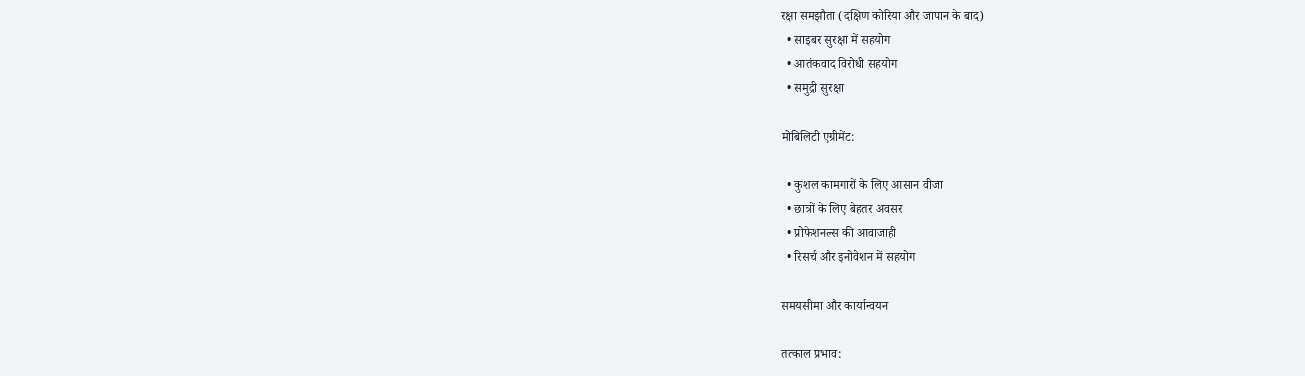रक्षा समझौता (दक्षिण कोरिया और जापान के बाद)
  • साइबर सुरक्षा में सहयोग
  • आतंकवाद विरोधी सहयोग
  • समुद्री सुरक्षा

मोबिलिटी एग्रीमेंट:

  • कुशल कामगारों के लिए आसान वीजा
  • छात्रों के लिए बेहतर अवसर
  • प्रोफेशनल्स की आवाजाही
  • रिसर्च और इनोवेशन में सहयोग

समयसीमा और कार्यान्वयन

तत्काल प्रभाव: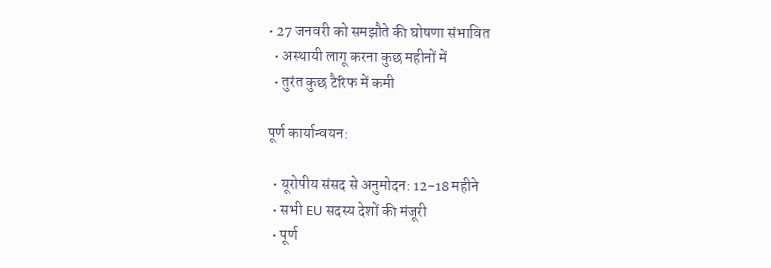• 27 जनवरी को समझौते की घोषणा संभावित
  • अस्थायी लागू करना कुछ महीनों में
  • तुरंत कुछ टैरिफ में कमी

पूर्ण कार्यान्वयन:

  • यूरोपीय संसद से अनुमोदन: 12-18 महीने
  • सभी EU सदस्य देशों की मंजूरी
  • पूर्ण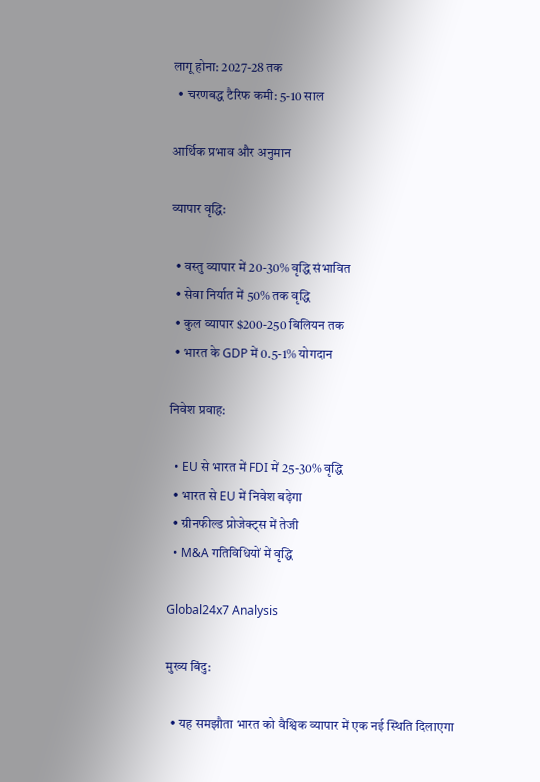लागू होना: 2027-28 तक
  • चरणबद्ध टैरिफ कमी: 5-10 साल

आर्थिक प्रभाव और अनुमान

व्यापार वृद्धि:

  • वस्तु व्यापार में 20-30% वृद्धि संभावित
  • सेवा निर्यात में 50% तक वृद्धि
  • कुल व्यापार $200-250 बिलियन तक
  • भारत के GDP में 0.5-1% योगदान

निवेश प्रवाह:

  • EU से भारत में FDI में 25-30% वृद्धि
  • भारत से EU में निवेश बढ़ेगा
  • ग्रीनफील्ड प्रोजेक्ट्स में तेजी
  • M&A गतिविधियों में वृद्धि

Global24x7 Analysis

मुख्य बिंदु:

  • यह समझौता भारत को वैश्विक व्यापार में एक नई स्थिति दिलाएगा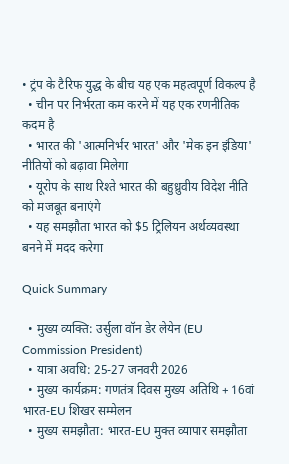• ट्रंप के टैरिफ युद्ध के बीच यह एक महत्वपूर्ण विकल्प है
  • चीन पर निर्भरता कम करने में यह एक रणनीतिक कदम है
  • भारत की 'आत्मनिर्भर भारत' और 'मेक इन इंडिया' नीतियों को बढ़ावा मिलेगा
  • यूरोप के साथ रिश्ते भारत की बहुध्रुवीय विदेश नीति को मजबूत बनाएंगे
  • यह समझौता भारत को $5 ट्रिलियन अर्थव्यवस्था बनने में मदद करेगा

Quick Summary

  • मुख्य व्यक्ति: उर्सुला वॉन डेर लेयेन (EU Commission President)
  • यात्रा अवधि: 25-27 जनवरी 2026
  • मुख्य कार्यक्रम: गणतंत्र दिवस मुख्य अतिथि + 16वां भारत-EU शिखर सम्मेलन
  • मुख्य समझौता: भारत-EU मुक्त व्यापार समझौता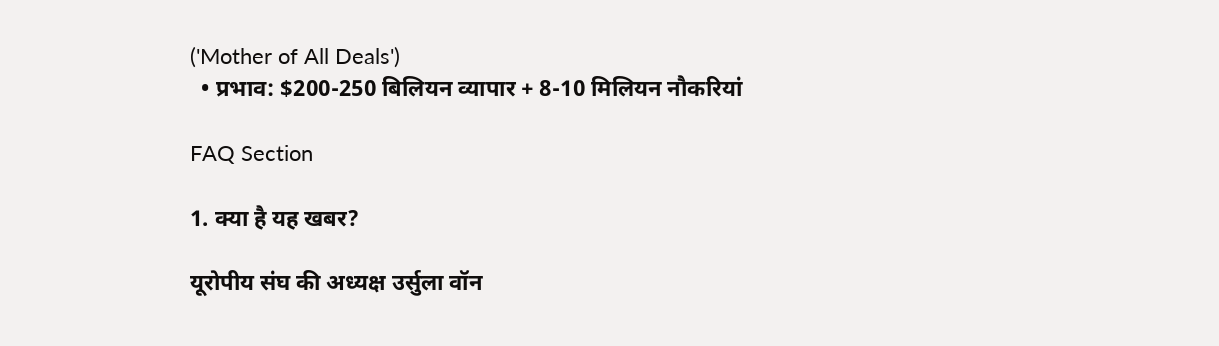('Mother of All Deals')
  • प्रभाव: $200-250 बिलियन व्यापार + 8-10 मिलियन नौकरियां

FAQ Section

1. क्या है यह खबर?

यूरोपीय संघ की अध्यक्ष उर्सुला वॉन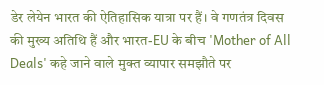डेर लेयेन भारत की ऐतिहासिक यात्रा पर हैं। वे गणतंत्र दिवस की मुख्य अतिथि हैं और भारत-EU के बीच 'Mother of All Deals' कहे जाने वाले मुक्त व्यापार समझौते पर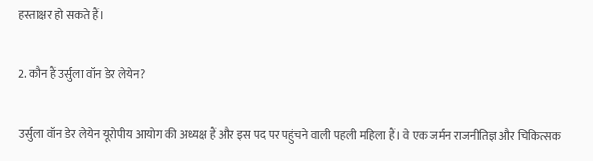हस्ताक्षर हो सकते हैं।

2. कौन हैं उर्सुला वॉन डेर लेयेन?

उर्सुला वॉन डेर लेयेन यूरोपीय आयोग की अध्यक्ष हैं और इस पद पर पहुंचने वाली पहली महिला हैं। वे एक जर्मन राजनीतिज्ञ और चिकित्सक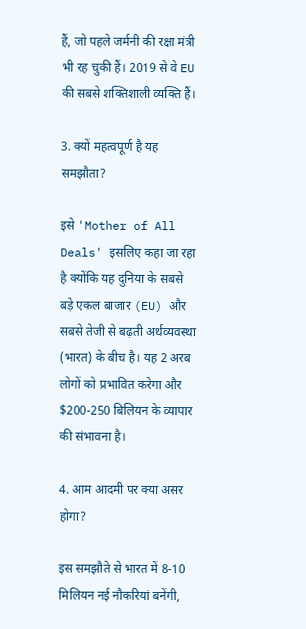हैं, जो पहले जर्मनी की रक्षा मंत्री भी रह चुकी हैं। 2019 से वे EU की सबसे शक्तिशाली व्यक्ति हैं।

3. क्यों महत्वपूर्ण है यह समझौता?

इसे 'Mother of All Deals' इसलिए कहा जा रहा है क्योंकि यह दुनिया के सबसे बड़े एकल बाजार (EU) और सबसे तेजी से बढ़ती अर्थव्यवस्था (भारत) के बीच है। यह 2 अरब लोगों को प्रभावित करेगा और $200-250 बिलियन के व्यापार की संभावना है।

4. आम आदमी पर क्या असर होगा?

इस समझौते से भारत में 8-10 मिलियन नई नौकरियां बनेंगी,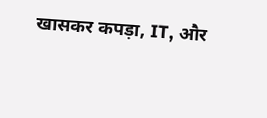खासकर कपड़ा, IT, और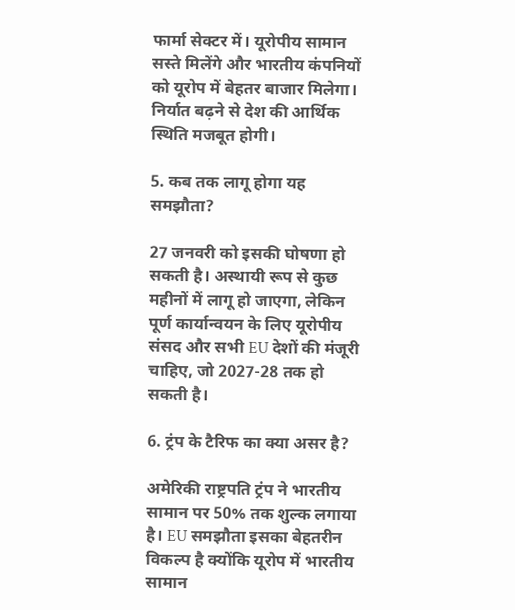फार्मा सेक्टर में। यूरोपीय सामान सस्ते मिलेंगे और भारतीय कंपनियों को यूरोप में बेहतर बाजार मिलेगा। निर्यात बढ़ने से देश की आर्थिक स्थिति मजबूत होगी।

5. कब तक लागू होगा यह समझौता?

27 जनवरी को इसकी घोषणा हो सकती है। अस्थायी रूप से कुछ महीनों में लागू हो जाएगा, लेकिन पूर्ण कार्यान्वयन के लिए यूरोपीय संसद और सभी EU देशों की मंजूरी चाहिए, जो 2027-28 तक हो सकती है।

6. ट्रंप के टैरिफ का क्या असर है?

अमेरिकी राष्ट्रपति ट्रंप ने भारतीय सामान पर 50% तक शुल्क लगाया है। EU समझौता इसका बेहतरीन विकल्प है क्योंकि यूरोप में भारतीय सामान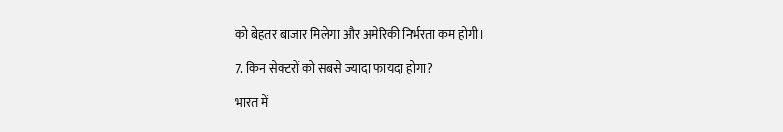को बेहतर बाजार मिलेगा और अमेरिकी निर्भरता कम होगी।

7. किन सेक्टरों को सबसे ज्यादा फायदा होगा?

भारत में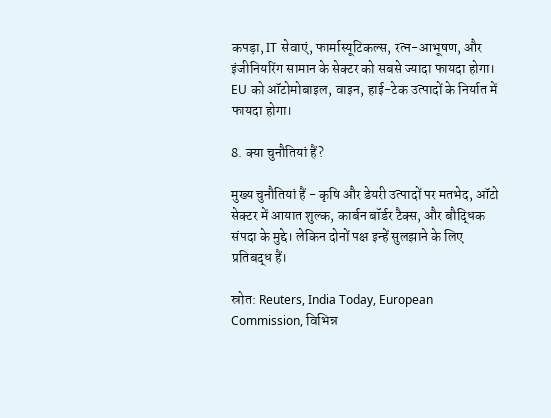कपड़ा, IT सेवाएं, फार्मास्यूटिकल्स, रत्न-आभूषण, और इंजीनियरिंग सामान के सेक्टर को सबसे ज्यादा फायदा होगा। EU को ऑटोमोबाइल, वाइन, हाई-टेक उत्पादों के निर्यात में फायदा होगा।

8. क्या चुनौतियां हैं?

मुख्य चुनौतियां हैं - कृषि और डेयरी उत्पादों पर मतभेद, ऑटो सेक्टर में आयात शुल्क, कार्बन बॉर्डर टैक्स, और बौद्धिक संपदा के मुद्दे। लेकिन दोनों पक्ष इन्हें सुलझाने के लिए प्रतिबद्ध हैं।

स्रोत: Reuters, India Today, European Commission, विभिन्न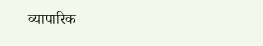व्यापारिक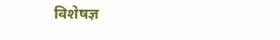विशेषज्ञ